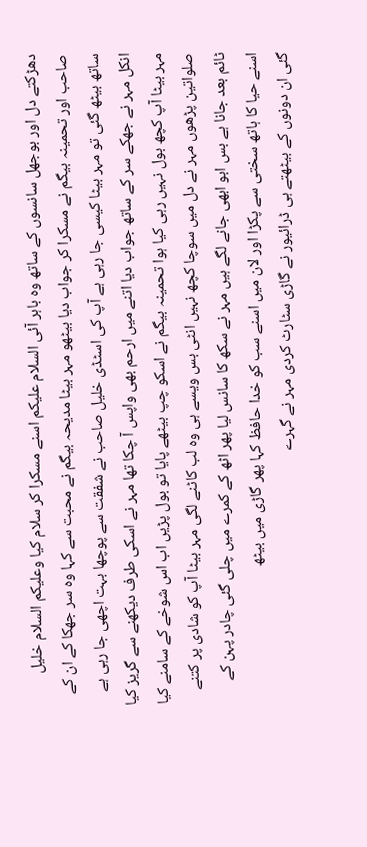دھڑکتے دل اور بوجھل سانسوں کے ساتھ وہ باہر آئی السلام علیکم اسنے مسکرا کر سلام کیا وعلیکم السلام خلیل صاحب اور تحمینہ بیگم نے مسکرا کر جواب دیا بیٹھو مہر بیٹا مدیحہ بیگم نے محبت سے کہا وہ سر جھکا کے ان کے ساتھ بیٹھ گئی تو مہر بیٹا کیسی جا رہی ہے آپ کی اسٹڈی خلیل صاحب نے شفقت سے پوچھا بہت اچھی جا رہی ہے انکل مہر نے جھکے سر کے ساتھ جواب دیا اتنے میں ارحم بھی واپس آ چکا تھا مہر نے اسکی طرف دیکھنے سے گریز کیا مہر بیٹا آپ کچھ بول نہیں رہی کیا ہوا تحمینہ بیگم نے اسکو چپ بیٹھے پایا تو بول پڑیں اب اس شوخے کے سامنے کیا صلواتین پڑھوں مہر نے دل میں سوچا کچھ نہیں انٹی بس ویسے ہی وہ لب کاٹنے لگی مہر بیٹا آپ کو شادی پر کتنے ٹائم بعد جانا ہے بس ابو ابھی جانے لگے ہیں مہر نے سکھ کا سانس لیا پھر اٹھ کے کمرے میں چلی گئی چادر پہن کے اسنے حیا کا ہاتھ سختی سے پکڑا اور لان میں اسنے سب کو خدا حافظ کہا پھر گاڑی میں بیٹھ
گئی ان دونوں کے بیٹھتے ہی ڈرائیور نے گاڑی سٹارٹ کردی مہر نے گہرے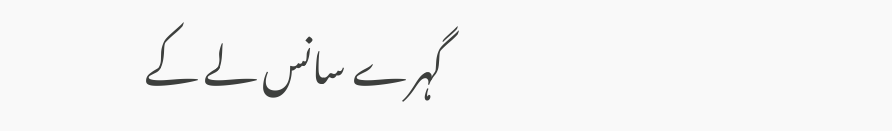گہرے سانس لے کے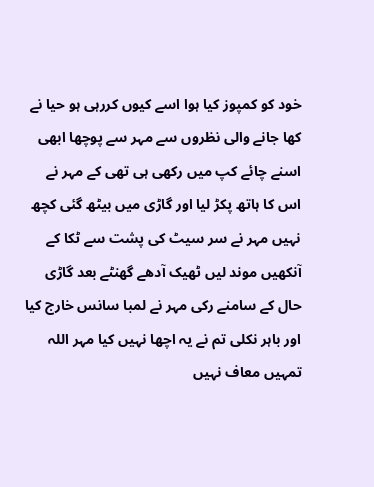خود کو کمپوز کیا ہوا اسے کیوں کررہی ہو حیا نے کھا جانے والی نظروں سے مہر سے پوچھا ابھی اسنے چائے کپ میں رکھی ہی تھی کے مہر نے اس کا ہاتھ پکڑ لیا اور گاڑی میں بیٹھ گئی کچھ نہیں مہر نے سر سیٹ کی پشت سے ٹکا کے آنکھیں موند لیں ٹھیک آدھے گھنٹے بعد گاڑی حال کے سامنے رکی مہر نے لمبا سانس خارج کیا اور باہر نکلی تم نے یہ اچھا نہیں کیا مہر اللہ تمہیں معاف نہیں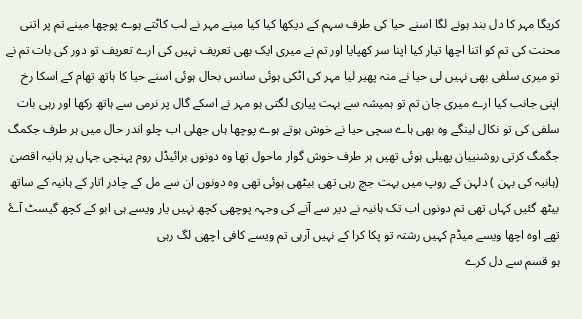کریگا مہر کا دل بند ہونے لگا اسنے حیا کی طرف سہم کے دیکھا کیا کیا مینے مہر نے لب کاٹتے ہوے پوچھا مینے تم پر اتنی محنت کی تم کو اتنا اچھا تیار کیا اپنا سر کھپایا اور تم نے میری ایک بھی تعریف نہیں کی ارے تعریف تو دور کی بات تم نے تو میری سلفی بھی نہیں لی حیا نے منہ پھیر لیا مہر کی اٹکی ہوئی سانس بحال ہوئی اسنے حیا کا ہاتھ تھام کے اسکا رخ اپنی جانب کیا ارے میری جان تم تو ہمیشہ سے بہت پیاری لگتی ہو مہر نے اسکے گال پر نرمی سے ہاتھ رکھا اور رہی بات سلفی کی تو نکال لینگے وہ بھی ہاے سچی حیا نے خوش ہوتے ہوے پوچھا ہاں جھلی اب چلو اندر حال میں ہر طرف جکمگ جگمگ کرتی روشنییان پھیلی ہوئی تھیں ہر طرف خوش گوار ماحول تھا وہ دونوں برائیڈل روم پہنچی جہاں پر ہانیہ اقصیٰ (ہانیہ کی بہن ) دلہن کے روپ میں بہت جچ رہی تھی بیٹھی ہوئی تھی وہ دونوں ان سے مل کے چادر اتار کے ہانیہ کے ساتھ بیٹھ گئیں کہاں تھی تم دونوں اب تک ہانیہ نے دیر سے آنے کی وجہہ پوچھی کچھ نہیں یار ویسے ہی ابو کے کچھ گیسٹ آۓ تھے اوہ اچھا ویسے میڈم کہیں رشتہ تو پکا کرا کے نہیں آرہی تم ویسے کافی اچھی لگ رہی
ہو قسم سے دل کرے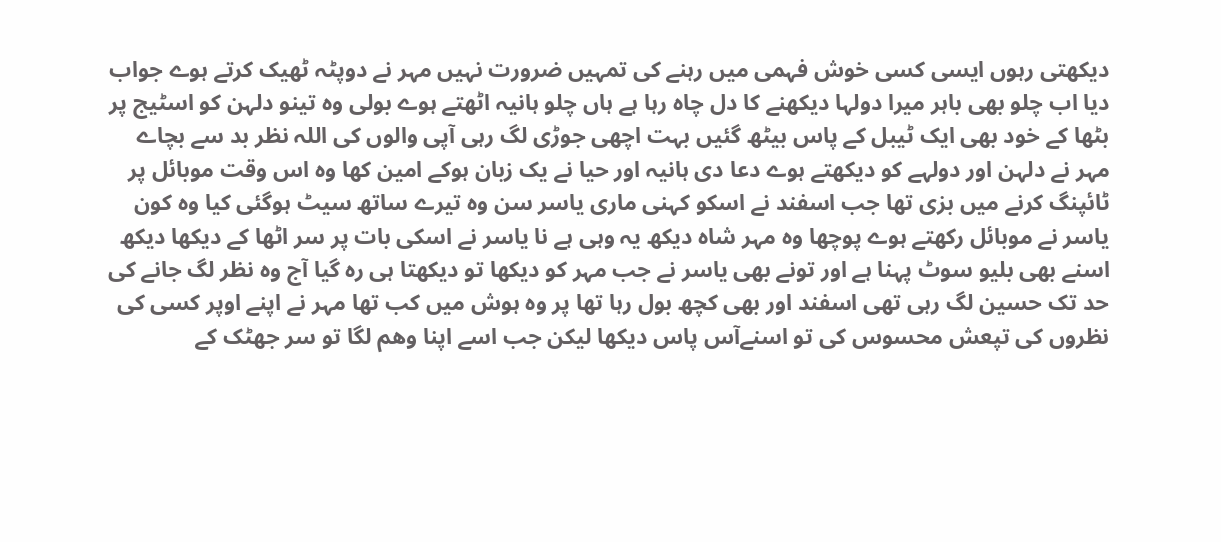دیکھتی رہوں ایسی کسی خوش فہمی میں رہنے کی تمہیں ضرورت نہیں مہر نے دوپٹہ ٹھیک کرتے ہوے جواب دیا اب چلو بھی باہر میرا دولہا دیکھنے کا دل چاہ رہا ہے ہاں چلو ہانیہ اٹھتے ہوے بولی وہ تینو دلہن کو اسٹیج پر بٹھا کے خود بھی ایک ٹیبل کے پاس بیٹھ گئیں بہت اچھی جوڑی لگ رہی آپی والوں کی اللہ نظر بد سے بچاے مہر نے دلہن اور دولہے کو دیکھتے ہوے دعا دی ہانیہ اور حیا نے یک زبان ہوکے امین کھا وہ اس وقت موبائل پر ٹائپنگ کرنے میں بزی تھا جب اسفند نے اسکو کہنی ماری یاسر سن وہ تیرے ساتھ سیٹ ہوگئی کیا وہ کون یاسر نے موبائل رکھتے ہوے پوچھا وہ مہر شاہ دیکھ یہ وہی ہے نا یاسر نے اسکی بات پر سر اٹھا کے دیکھا دیکھ اسنے بھی بلیو سوٹ پہنا ہے اور تونے بھی یاسر نے جب مہر کو دیکھا تو دیکھتا ہی رہ گیا آج وہ نظر لگ جانے کی حد تک حسین لگ رہی تھی اسفند اور بھی کچھ بول رہا تھا پر وہ ہوش میں کب تھا مہر نے اپنے اوپر کسی کی نظروں کی تپعش محسوس کی تو اسنےآس پاس دیکھا لیکن جب اسے اپنا وھم لگا تو سر جھٹک کے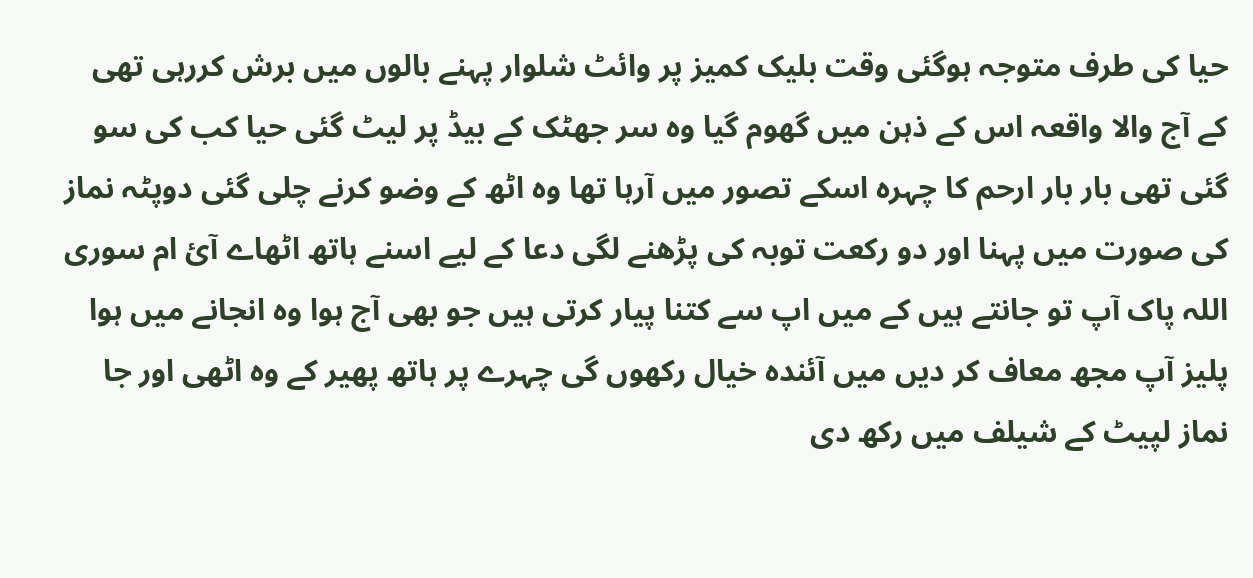حیا کی طرف متوجہ ہوگئی وقت بلیک کمیز پر وائٹ شلوار پہنے بالوں میں برش کررہی تھی کے آج والا واقعہ اس کے ذہن میں گھوم گیا وہ سر جھٹک کے بیڈ پر لیٹ گئی حیا کب کی سو گئی تھی بار بار ارحم کا چہرہ اسکے تصور میں آرہا تھا وہ اٹھ کے وضو کرنے چلی گئی دوپٹہ نماز کی صورت میں پہنا اور دو رکعت توبہ کی پڑھنے لگی دعا کے لیے اسنے ہاتھ اٹھاے آئ ام سوری اللہ پاک آپ تو جانتے ہیں کے میں اپ سے کتنا پیار کرتی ہیں جو بھی آج ہوا وہ انجانے میں ہوا پلیز آپ مجھ معاف کر دیں میں آئندہ خیال رکھوں گی چہرے پر ہاتھ پھیر کے وہ اٹھی اور جا نماز لپیٹ کے شیلف میں رکھ دی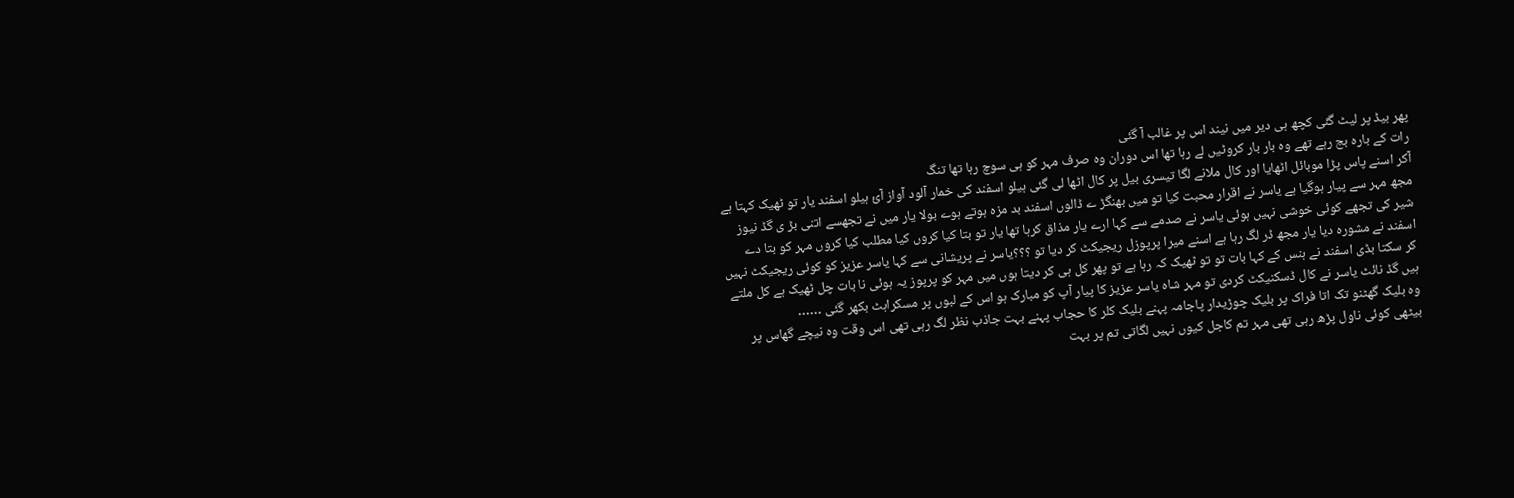پھر بیڈ پر لیٹ گئی کچھ ہی دیر میں نیند اس پر غالب آ گئی
رات کے بارہ بج رہے تھے وہ بار بار کروٹیں لے رہا تھا اس دوران وہ صرف مہر کو ہی سوچ رہا تھا تنگ
آکر اسنے پاس پڑا موبائل اٹھایا اور کال ملانے لگا تیسری بیل پر کال اٹھا لی گئی ہیلو اسفند کی خمار آلود آواز آئ ہیلو اسفند یار تو ٹھیک کہتا ہے مجھ مہر سے پیار ہوگیا ہے یاسر نے اقرار محبت کیا تو میں بھنگڑ ے ڈالوں اسفند بد مزہ ہوتے ہوے بولا یار میں نے تجھسے اتنی بڑ ی گڈ نیوز شیر کی تجھے کوئی خوشی نہیں ہوئی یاسر نے صدمے سے کہا ارے یار مذاق کرہا تھا یار تو بتا کیا کروں کیا مطلب کیا کروں مہر کو بتا دے اسفند نے مشورہ دیا یار مجھ ڈر لگ رہا ہے اسنے میرا پرپوزل ریجیکٹ کر دیا تو ؟؟؟یاسر نے پریشانی سے کہا یاسر عزیز کو کوئی ریجیکٹ نہیں کر سکتا بڈی اسفند نے ہنس کے کہا بات تو تو ٹھیک کہ رہا ہے تو پھر کل ہی کر دیتا ہوں میں مہر کو پرپوز یہ ہوئی نا بات چل ٹھیک ہے کل ملتے ہیں گڈ نائٹ یاسر نے کال ڈسکنیکٹ کردی تو مہر شاہ یاسر عزیز کا پیار آپ کو مبارک ہو اس کے لبوں پر مسکراہٹ بکھر گئی ……
وہ بلیک گھٹنو تک اتا فراک پر بلیک چوڑیدار پاجامہ پہنے بلیک کلر کا حجاب پہنے بہت جاذب نظر لگ رہی تھی اس وقت وہ نیچے گھاس پر بیٹھی کوئی ناول پڑھ رہی تھی مہر تم کاجل کیوں نہیں لگاتی تم پر بہت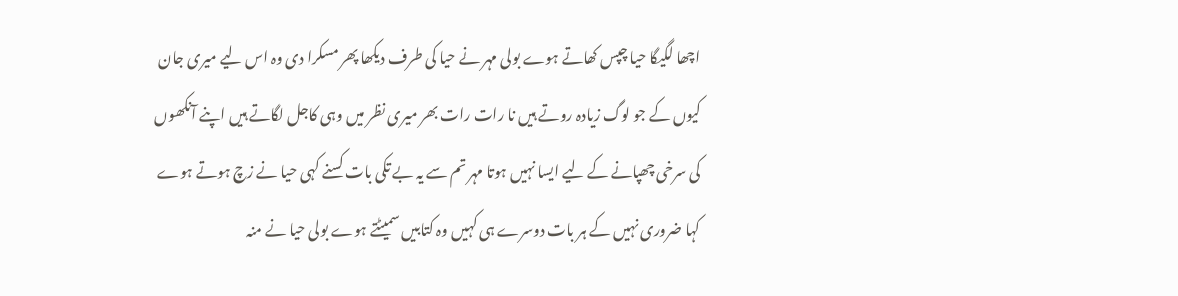اچھا لگیگا حیا چپس کھاتے ہوے بولی مہر نے حیا کی طرف دیکھا پھر مسکرا دی وہ اس لیے میری جان کیوں کے جو لوگ زیادہ روتے ہیں نا رات رات بھر میری نظر میں وہی کاجل لگاتے ہیں اپنے آنکھوں کی سرخی چھپانے کے لیے ایسا نہیں ہوتا مہر تم سے یہ بے تکی بات کسنے کہی حیا نے زچ ہوتے ہوے کہا ضروری نہیں کے ہر بات دوسرے ہی کہیں وہ کتابیں سمیٹتے ہوے بولی حیا نے منہ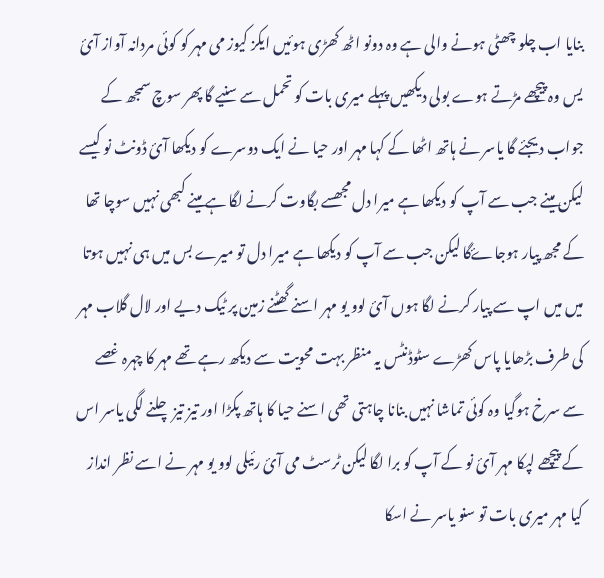بنایا اب چلو چھٹی ہونے والی ہے وہ دونو اٹھ کھڑی ہوئیں ایکز کیوز می مہر کو کوئی مردانہ آواز آئ یس وہ پیچھے مڑتے ہوے بولی دیکھیں پہلے میری بات کو تحمل سے سنیے گا پھر سوچ سمجھ کے جواب دیجئے گا یاسر نے ہاتھ اٹھا کے کہا مہر اور حیا نے ایک دوسرے کو دیکھا آئ ڈونٹ نو کیسے لیکن مینے جب سے آپ کو دیکھا ہے میرا دل مجھسے بگاوت کرنے لگا ہے مینے کبھی نہیں سوچا تھا کے مجھ پیار ہوجاۓگا لیکن جب سے آپ کو دیکھا ہے میرا دل تو میرے بس میں ہی نہیں ہوتا میں میں اپ سے پیار کرنے لگا ہوں آئ لوو یو مہر اسنے گھٹنے زمین پر ٹیک دیے اور لال گلاب مہر کی طرف بڑھایا پاس کھڑے سٹوڈنٹس یہ منظر بہت محویت سے دیکھ رہے تھے مہر کا چہرہ غصے سے سرخ ہوگیا وہ کوئی تماشا نہیں بنانا چاہتی تھی اسنے حیا کا ہاتھ پکڑا اور تیز تیز چلنے لگی یاسر اس کے پیچھے لپکا مہر آئ نو کے آپ کو برا لگا لیکن ٹرسٹ می آئ رئیلی لوو یو مہر نے اسے نظر انداز کیا مہر میری بات تو سنو یاسر نے اسکا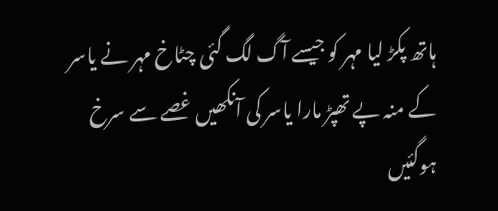ہاتھ پکڑ لیا مہر کو جیسے آگ لگ گئی چٹاخ مہر نے یاسر کے منہ پے تھپڑ مارا یاسر کی آنکھیں غصے سے سرخ ہوگئیں